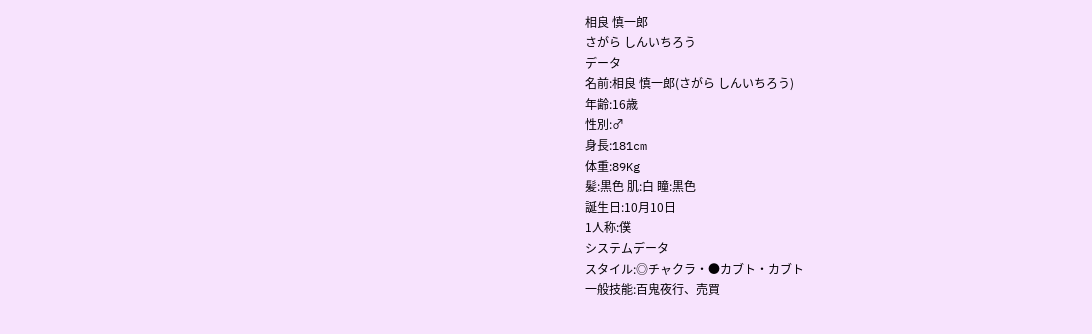相良 慎一郎
さがら しんいちろう
データ
名前:相良 慎一郎(さがら しんいちろう)
年齢:16歳
性別:♂
身長:181cm
体重:89Kg
髪:黒色 肌:白 瞳:黒色
誕生日:10月10日
1人称:僕
システムデータ
スタイル:◎チャクラ・●カブト・カブト
一般技能:百鬼夜行、売買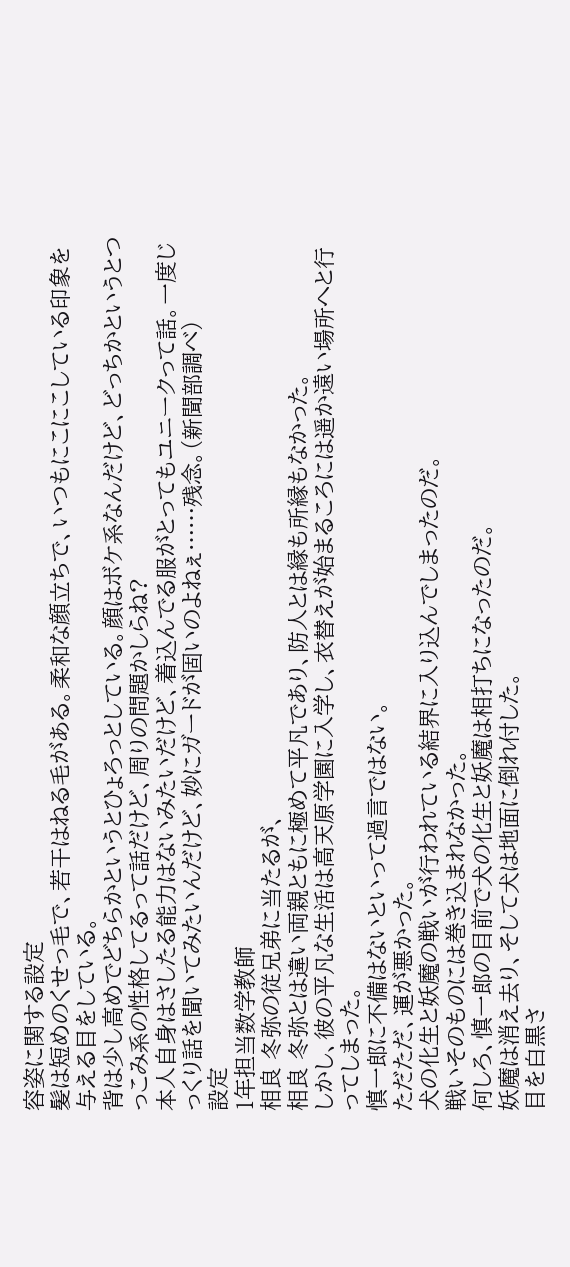容姿に関する設定
髪は短めのくせっ毛で、若干はねる毛がある。柔和な顔立ちで、いつもにこにこしている印象を与える目をしている。
背は少し高めでどちらかというとひょろっとしている。顔はボケ系なんだけど、どっちかというとつっこみ系の性格してるって話だけど、周りの問題かしらね?
本人自身はさしたる能力はないみたいだけど、着込んでる服がとってもユニークって話。一度じっくり話を聞いてみたいんだけど、妙にガードが固いのよねぇ……残念。(新聞部調べ)
設定
1年担当数学教師
相良 冬弥の従兄弟に当たるが、
相良 冬弥とは違い両親ともに極めて平凡であり、防人とは縁も所縁もなかった。
しかし、彼の平凡な生活は高天原学園に入学し、衣替えが始まるころには遥か遠い場所へと行ってしまった。
慎一郎に不備はないといって過言ではない。
ただただ、運が悪かった。
犬の化生と妖魔の戦いが行われている結界に入り込んでしまったのだ。
戦いそのものには巻き込まれなかった。
何しろ、慎一郎の目前で犬の化生と妖魔は相打ちになったのだ。
妖魔は消え去り、そして犬は地面に倒れ付した。
目を白黒さ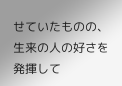せていたものの、生来の人の好さを発揮して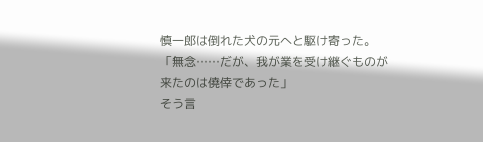慎一郎は倒れた犬の元へと駆け寄った。
「無念……だが、我が業を受け継ぐものが来たのは僥倖であった」
そう言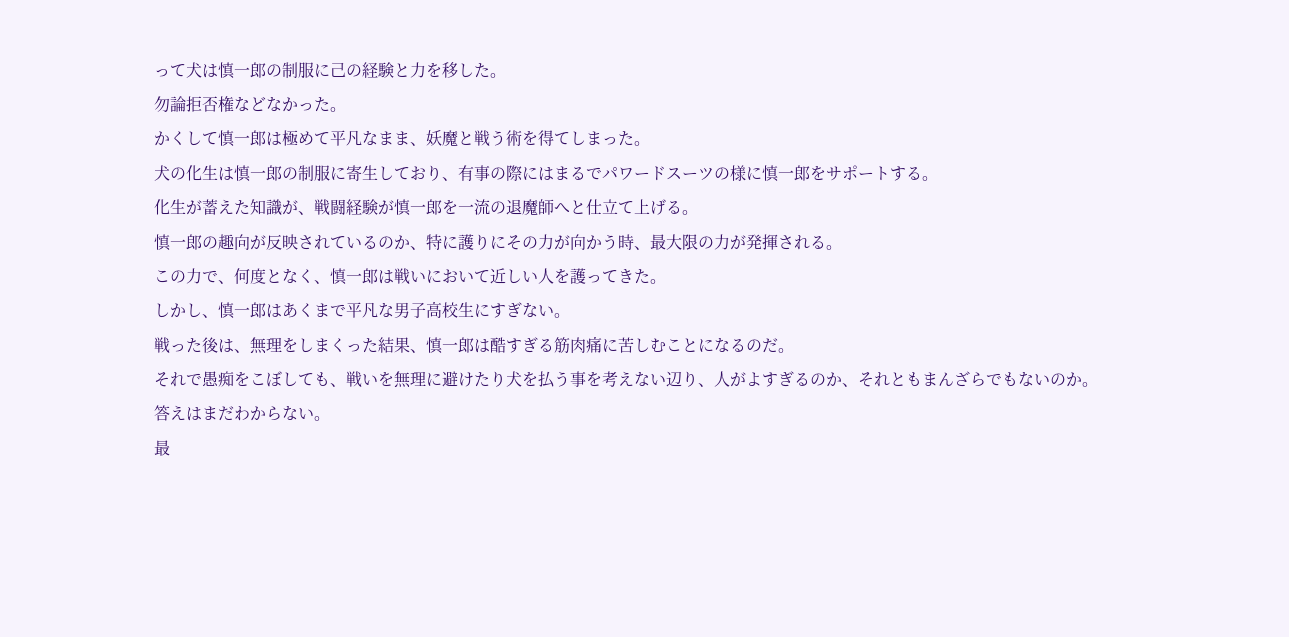って犬は慎一郎の制服に己の経験と力を移した。
勿論拒否権などなかった。
かくして慎一郎は極めて平凡なまま、妖魔と戦う術を得てしまった。
犬の化生は慎一郎の制服に寄生しており、有事の際にはまるでパワードスーツの様に慎一郎をサポートする。
化生が蓄えた知識が、戦闘経験が慎一郎を一流の退魔師へと仕立て上げる。
慎一郎の趣向が反映されているのか、特に護りにその力が向かう時、最大限の力が発揮される。
この力で、何度となく、慎一郎は戦いにおいて近しい人を護ってきた。
しかし、慎一郎はあくまで平凡な男子高校生にすぎない。
戦った後は、無理をしまくった結果、慎一郎は酷すぎる筋肉痛に苦しむことになるのだ。
それで愚痴をこぼしても、戦いを無理に避けたり犬を払う事を考えない辺り、人がよすぎるのか、それともまんざらでもないのか。
答えはまだわからない。
最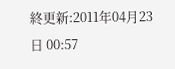終更新:2011年04月23日 00:57